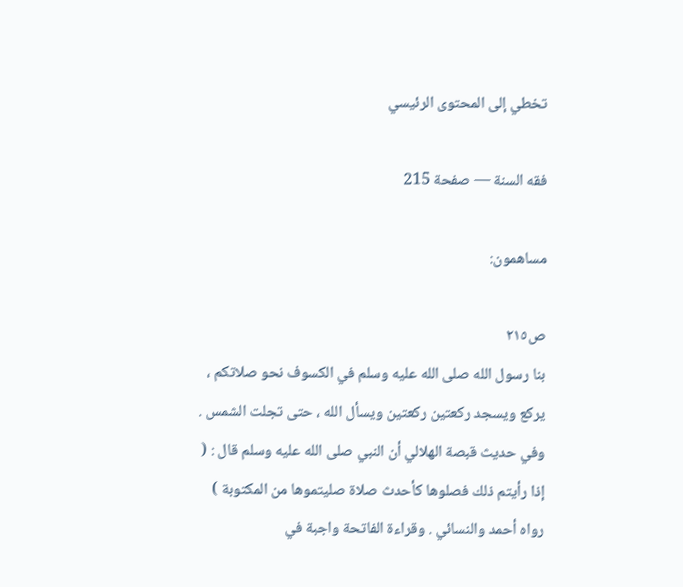تخطي إلى المحتوى الرئيسي

فقه السنة — صفحة 215

مساهمون:

ص٢١٥
بنا رسول الله صلى الله عليه وسلم في الكسوف نحو صلاتكم ، يركع ويسجد ركعتين ركعتين ويسأل الله ، حتى تجلت الشمس . وفي حديث قبصة الهلالي أن النبي صلى الله عليه وسلم قال : ( إذا رأيتم ذلك فصلوها كأحدث صلاة صليتموها من المكتوبة ) رواه أحمد والنسائي . وقراءة الفاتحة واجبة في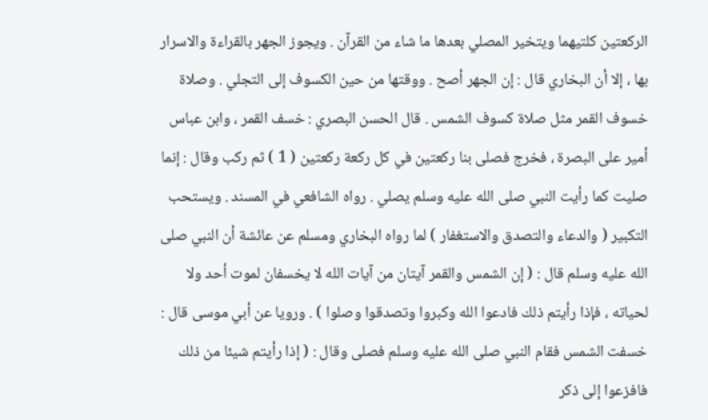الركعتين كلتيهما ويتخير المصلي بعدها ما شاء من القرآن . ويجوز الجهر بالقراءة والاسرار بها ، إلا أن البخاري قال : إن الجهر أصح . ووقتها من حين الكسوف إلى التجلي . وصلاة خسوف القمر مثل صلاة كسوف الشمس . قال الحسن البصري : خسف القمر ، وابن عباس أمير على البصرة ، فخرج فصلى بنا ركعتين في كل ركعة ركعتين ( 1 ) ثم ركب وقال : إنما صليت كما رأيت النبي صلى الله عليه وسلم يصلي . رواه الشافعي في المسند . ويستحب التكبير ( والدعاء والتصدق والاستغفار ) لما رواه البخاري ومسلم عن عائشة أن النبي صلى الله عليه وسلم قال : ( إن الشمس والقمر آيتان من آيات الله لا يخسفان لموت أحد ولا لحياته ، فإذا رأيتم ذلك فادعوا الله وكبروا وتصدقوا وصلوا ) . ورويا عن أبي موسى قال : خسفت الشمس فقام النبي صلى الله عليه وسلم فصلى وقال : ( إذا رأيتم شيئا من ذلك فافزعوا إلى ذكر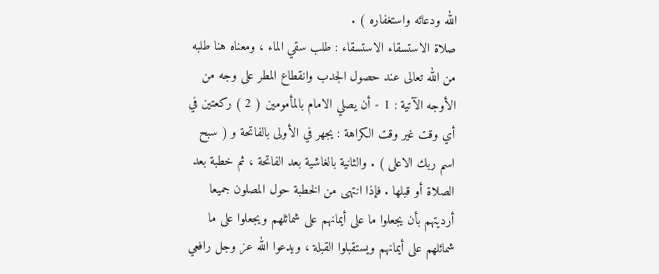الله ودعائه واستغفاره ) .
صلاة الاستسقاء الاستسقاء : طلب سقي الماء ، ومعناه هنا طلبه من الله تعالى عند حصول الجدب وانقطاع المطر على وجه من الأوجه الآتية : 1 - أن يصلي الامام بالمأمومين ( 2 ) ركعتين في أي وقت غير وقت الكراهة : يجهر في الأولى بالفاتحة و ( سبح اسم ربك الاعلى ) . والثانية بالغاشية بعد الفاتحة ، ثم خطبة بعد الصلاة أو قبلها . فإذا انتهى من الخطبة حول المصلون جميعا أرديتهم بأن يجعلوا ما على أيمانهم على شمائلهم ويجعلوا على ما شمائلهم على أيمانهم ويستقبلوا القبلة ، ويدعوا الله عز وجل رافعي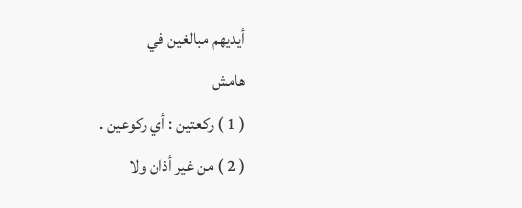أيديهم مبالغين في
هامش
( 1 ) ركعتين : أي ركوعين .
( 2 ) من غير أذان ولا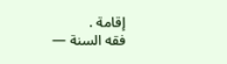إقامة .
فقه السنة —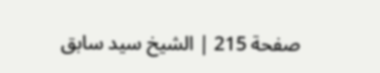صفحة 215 | الشيخ سيد سابق